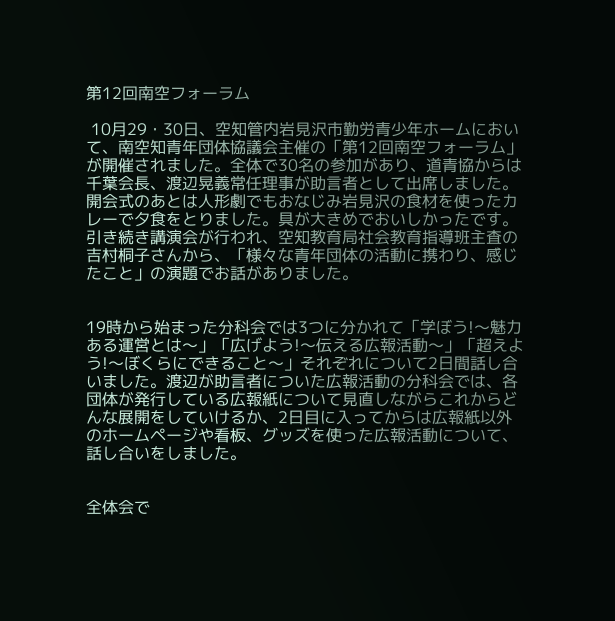第12回南空フォーラム

 10月29・30日、空知管内岩見沢市勤労青少年ホームにおいて、南空知青年団体協議会主催の「第12回南空フォーラム」が開催されました。全体で30名の参加があり、道青協からは千葉会長、渡辺晃義常任理事が助言者として出席しました。開会式のあとは人形劇でもおなじみ岩見沢の食材を使ったカレーで夕食をとりました。具が大きめでおいしかったです。引き続き講演会が行われ、空知教育局社会教育指導班主査の吉村桐子さんから、「様々な青年団体の活動に携わり、感じたこと」の演題でお話がありました。


19時から始まった分科会では3つに分かれて「学ぼう!〜魅力ある運営とは〜」「広げよう!〜伝える広報活動〜」「超えよう!〜ぼくらにできること〜」それぞれについて2日間話し合いました。渡辺が助言者についた広報活動の分科会では、各団体が発行している広報紙について見直しながらこれからどんな展開をしていけるか、2日目に入ってからは広報紙以外のホームページや看板、グッズを使った広報活動について、話し合いをしました。


全体会で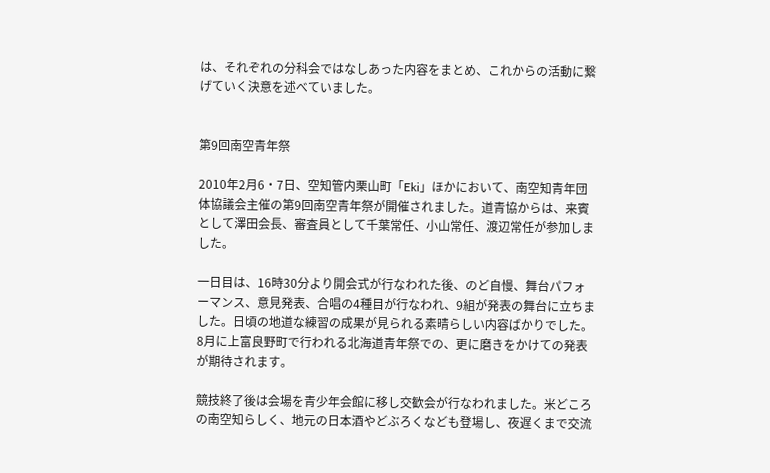は、それぞれの分科会ではなしあった内容をまとめ、これからの活動に繋げていく決意を述べていました。


第9回南空青年祭

2010年2月6・7日、空知管内栗山町「Eki」ほかにおいて、南空知青年団体協議会主催の第9回南空青年祭が開催されました。道青協からは、来賓として澤田会長、審査員として千葉常任、小山常任、渡辺常任が参加しました。

一日目は、16時30分より開会式が行なわれた後、のど自慢、舞台パフォーマンス、意見発表、合唱の4種目が行なわれ、9組が発表の舞台に立ちました。日頃の地道な練習の成果が見られる素晴らしい内容ばかりでした。8月に上富良野町で行われる北海道青年祭での、更に磨きをかけての発表が期待されます。

競技終了後は会場を青少年会館に移し交歓会が行なわれました。米どころの南空知らしく、地元の日本酒やどぶろくなども登場し、夜遅くまで交流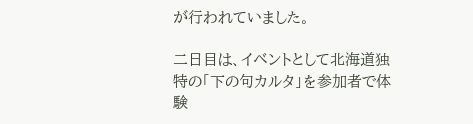が行われていました。

二日目は、イベントとして北海道独特の「下の句カルタ」を参加者で体験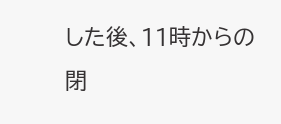した後、11時からの閉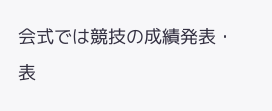会式では競技の成績発表・表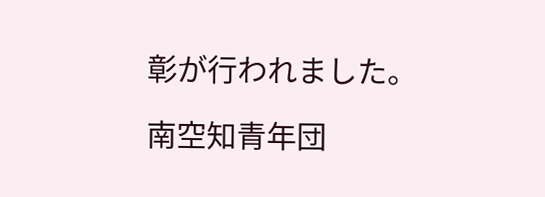彰が行われました。

南空知青年団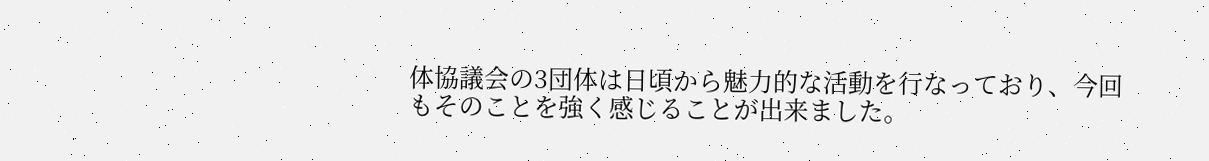体協議会の3団体は日頃から魅力的な活動を行なっており、今回もそのことを強く感じることが出来ました。